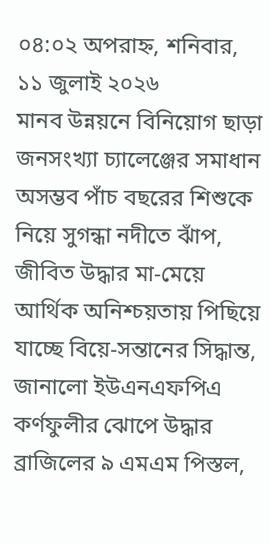০৪:০২ অপরাহ্ন, শনিবার, ১১ জুলাই ২০২৬
মানব উন্নয়নে বিনিয়োগ ছাড়া জনসংখ্যা চ্যালেঞ্জের সমাধান অসম্ভব পাঁচ বছরের শিশুকে নিয়ে সুগন্ধা নদীতে ঝাঁপ, জীবিত উদ্ধার মা-মেয়ে আর্থিক অনিশ্চয়তায় পিছিয়ে যাচ্ছে বিয়ে-সন্তানের সিদ্ধান্ত, জানালো ইউএনএফপিএ কর্ণফুলীর ঝোপে উদ্ধার ব্রাজিলের ৯ এমএম পিস্তল,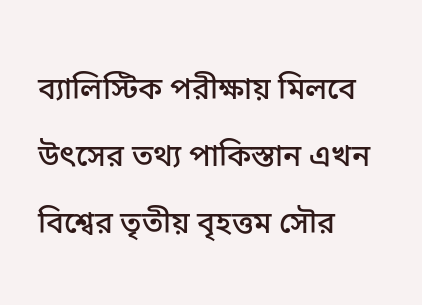ব্যালিস্টিক পরীক্ষায় মিলবে উৎসের তথ্য পাকিস্তান এখন বিশ্বের তৃতীয় বৃহত্তম সৌর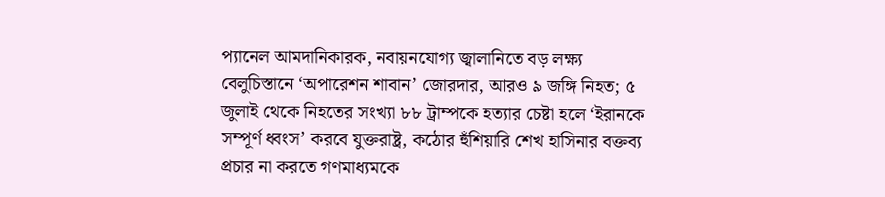প্যানেল আমদানিকারক, নবায়নযোগ্য জ্বালানিতে বড় লক্ষ্য বেলুচিস্তানে ‘অপারেশন শাবান’ জোরদার, আরও ৯ জঙ্গি নিহত; ৫ জুলাই থেকে নিহতের সংখ্যা ৮৮ ট্রাম্পকে হত্যার চেষ্টা হলে ‘ইরানকে সম্পূর্ণ ধ্বংস’ করবে যুক্তরাষ্ট্র, কঠোর হুঁশিয়ারি শেখ হাসিনার বক্তব্য প্রচার না করতে গণমাধ্যমকে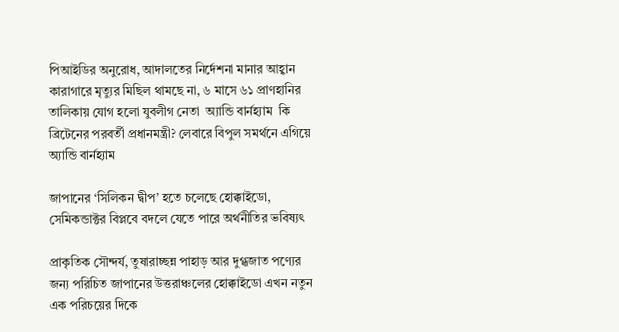পিআইডির অনুরোধ, আদালতের নির্দেশনা মানার আহ্বান কারাগারে মৃত্যুর মিছিল থামছে না, ৬ মাসে ৬১ প্রাণহানির তালিকায় যোগ হলো যুবলীগ নেতা  অ্যান্ডি বার্নহ্যাম  কি ব্রিটেনের পরবর্তী প্রধানমন্ত্রী? লেবারে বিপুল সমর্থনে এগিয়ে অ্যান্ডি বার্নহ্যাম

জাপানের ‘সিলিকন দ্বীপ’ হতে চলেছে হোক্কাইডো, সেমিকন্ডাক্টর বিপ্লবে বদলে যেতে পারে অর্থনীতির ভবিষ্যৎ

প্রাকৃতিক সৌন্দর্য, তুষারাচ্ছন্ন পাহাড় আর দুগ্ধজাত পণ্যের জন্য পরিচিত জাপানের উত্তরাঞ্চলের হোক্কাইডো এখন নতুন এক পরিচয়ের দিকে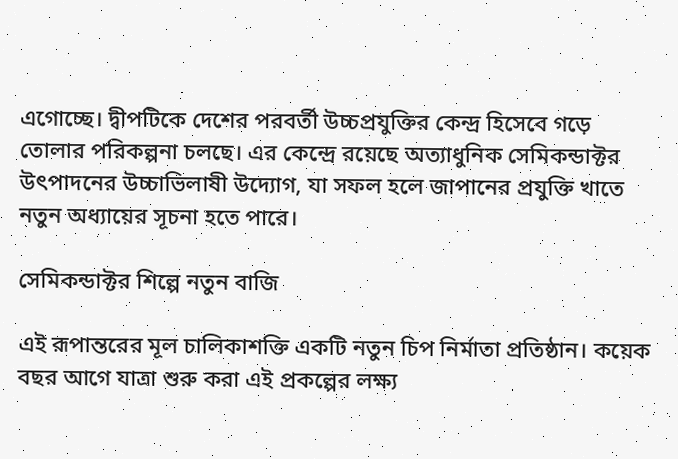এগোচ্ছে। দ্বীপটিকে দেশের পরবর্তী উচ্চপ্রযুক্তির কেন্দ্র হিসেবে গড়ে তোলার পরিকল্পনা চলছে। এর কেন্দ্রে রয়েছে অত্যাধুনিক সেমিকন্ডাক্টর উৎপাদনের উচ্চাভিলাষী উদ্যোগ, যা সফল হলে জাপানের প্রযুক্তি খাতে নতুন অধ্যায়ের সূচনা হতে পারে।

সেমিকন্ডাক্টর শিল্পে নতুন বাজি

এই রূপান্তরের মূল চালিকাশক্তি একটি নতুন চিপ নির্মাতা প্রতিষ্ঠান। কয়েক বছর আগে যাত্রা শুরু করা এই প্রকল্পের লক্ষ্য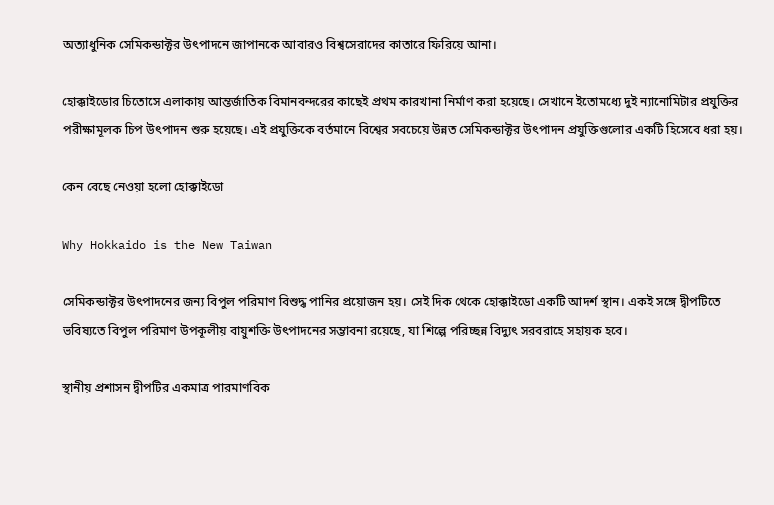অত্যাধুনিক সেমিকন্ডাক্টর উৎপাদনে জাপানকে আবারও বিশ্বসেরাদের কাতারে ফিরিয়ে আনা।

হোক্কাইডোর চিতোসে এলাকায় আন্তর্জাতিক বিমানবন্দরের কাছেই প্রথম কারখানা নির্মাণ করা হয়েছে। সেখানে ইতোমধ্যে দুই ন্যানোমিটার প্রযুক্তির পরীক্ষামূলক চিপ উৎপাদন শুরু হয়েছে। এই প্রযুক্তিকে বর্তমানে বিশ্বের সবচেয়ে উন্নত সেমিকন্ডাক্টর উৎপাদন প্রযুক্তিগুলোর একটি হিসেবে ধরা হয়।

কেন বেছে নেওয়া হলো হোক্কাইডো

Why Hokkaido is the New Taiwan

সেমিকন্ডাক্টর উৎপাদনের জন্য বিপুল পরিমাণ বিশুদ্ধ পানির প্রয়োজন হয়। সেই দিক থেকে হোক্কাইডো একটি আদর্শ স্থান। একই সঙ্গে দ্বীপটিতে ভবিষ্যতে বিপুল পরিমাণ উপকূলীয় বায়ুশক্তি উৎপাদনের সম্ভাবনা রয়েছে, যা শিল্পে পরিচ্ছন্ন বিদ্যুৎ সরবরাহে সহায়ক হবে।

স্থানীয় প্রশাসন দ্বীপটির একমাত্র পারমাণবিক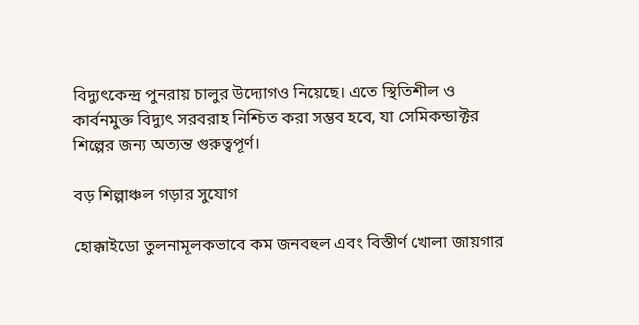বিদ্যুৎকেন্দ্র পুনরায় চালুর উদ্যোগও নিয়েছে। এতে স্থিতিশীল ও কার্বনমুক্ত বিদ্যুৎ সরবরাহ নিশ্চিত করা সম্ভব হবে, যা সেমিকন্ডাক্টর শিল্পের জন্য অত্যন্ত গুরুত্বপূর্ণ।

বড় শিল্পাঞ্চল গড়ার সুযোগ

হোক্কাইডো তুলনামূলকভাবে কম জনবহুল এবং বিস্তীর্ণ খোলা জায়গার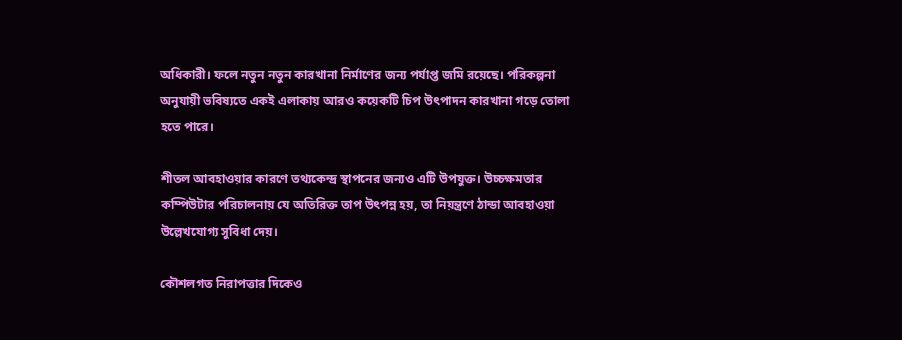অধিকারী। ফলে নতুন নতুন কারখানা নির্মাণের জন্য পর্যাপ্ত জমি রয়েছে। পরিকল্পনা অনুযায়ী ভবিষ্যতে একই এলাকায় আরও কয়েকটি চিপ উৎপাদন কারখানা গড়ে তোলা হতে পারে।

শীতল আবহাওয়ার কারণে তথ্যকেন্দ্র স্থাপনের জন্যও এটি উপযুক্ত। উচ্চক্ষমতার কম্পিউটার পরিচালনায় যে অতিরিক্ত তাপ উৎপন্ন হয়, তা নিয়ন্ত্রণে ঠান্ডা আবহাওয়া উল্লেখযোগ্য সুবিধা দেয়।

কৌশলগত নিরাপত্তার দিকেও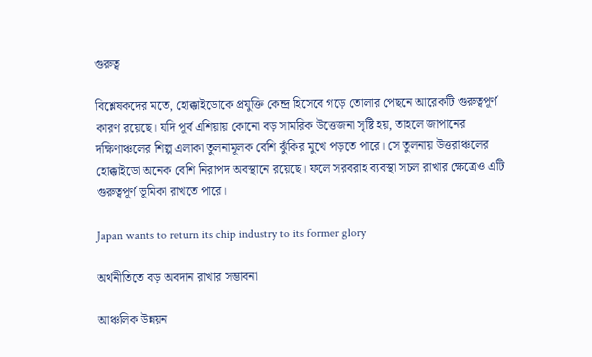গুরুত্ব

বিশ্লেষকদের মতে, হোক্কাইডোকে প্রযুক্তি কেন্দ্র হিসেবে গড়ে তোলার পেছনে আরেকটি গুরুত্বপূর্ণ কারণ রয়েছে। যদি পূর্ব এশিয়ায় কোনো বড় সামরিক উত্তেজনা সৃষ্টি হয়, তাহলে জাপানের দক্ষিণাঞ্চলের শিল্প এলাকা তুলনামূলক বেশি ঝুঁকির মুখে পড়তে পারে। সে তুলনায় উত্তরাঞ্চলের হোক্কাইডো অনেক বেশি নিরাপদ অবস্থানে রয়েছে। ফলে সরবরাহ ব্যবস্থা সচল রাখার ক্ষেত্রেও এটি গুরুত্বপূর্ণ ভূমিকা রাখতে পারে।

Japan wants to return its chip industry to its former glory

অর্থনীতিতে বড় অবদান রাখার সম্ভাবনা

আঞ্চলিক উন্নয়ন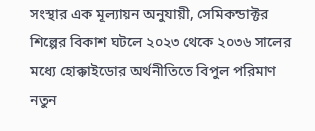সংস্থার এক মূল্যায়ন অনুযায়ী, সেমিকন্ডাক্টর শিল্পের বিকাশ ঘটলে ২০২৩ থেকে ২০৩৬ সালের মধ্যে হোক্কাইডোর অর্থনীতিতে বিপুল পরিমাণ নতুন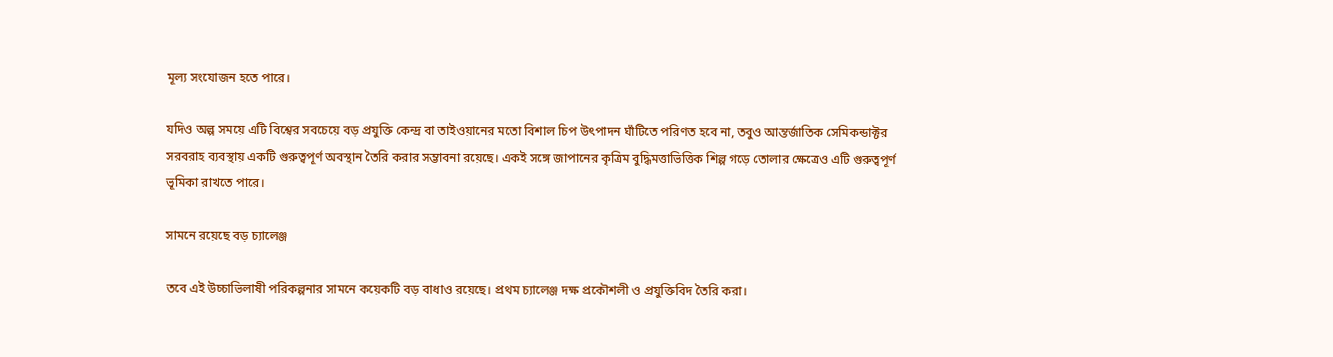মূল্য সংযোজন হতে পারে।

যদিও অল্প সময়ে এটি বিশ্বের সবচেয়ে বড় প্রযুক্তি কেন্দ্র বা তাইওয়ানের মতো বিশাল চিপ উৎপাদন ঘাঁটিতে পরিণত হবে না, তবুও আন্তর্জাতিক সেমিকন্ডাক্টর সরবরাহ ব্যবস্থায় একটি গুরুত্বপূর্ণ অবস্থান তৈরি করার সম্ভাবনা রয়েছে। একই সঙ্গে জাপানের কৃত্রিম বুদ্ধিমত্তাভিত্তিক শিল্প গড়ে তোলার ক্ষেত্রেও এটি গুরুত্বপূর্ণ ভূমিকা রাখতে পারে।

সামনে রয়েছে বড় চ্যালেঞ্জ

তবে এই উচ্চাভিলাষী পরিকল্পনার সামনে কয়েকটি বড় বাধাও রয়েছে। প্রথম চ্যালেঞ্জ দক্ষ প্রকৌশলী ও প্রযুক্তিবিদ তৈরি করা।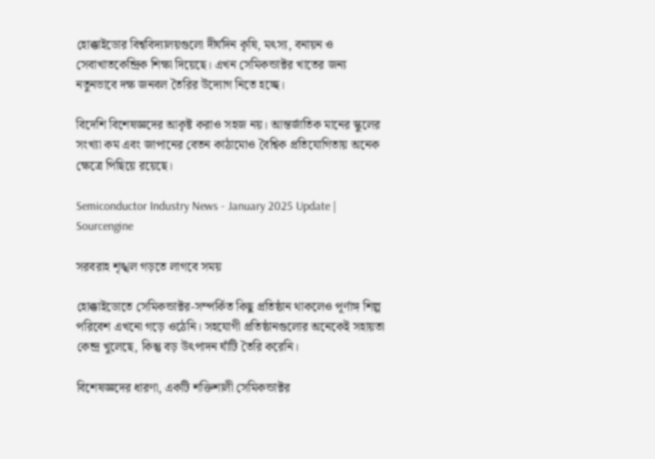হোক্কাইডোর বিশ্ববিদ্যালয়গুলো দীর্ঘদিন কৃষি, মৎস্য, বনায়ন ও সেবাখাতকেন্দ্রিক শিক্ষা দিয়েছে। এখন সেমিকন্ডাক্টর খাতের জন্য নতুনভাবে দক্ষ জনবল তৈরির উদ্যোগ নিতে হচ্ছে।

বিদেশি বিশেষজ্ঞদের আকৃষ্ট করাও সহজ নয়। আন্তর্জাতিক মানের স্কুলের সংখ্যা কম এবং জাপানের বেতন কাঠামোও বৈশ্বিক প্রতিযোগিতায় অনেক ক্ষেত্রে পিছিয়ে রয়েছে।

Semiconductor Industry News - January 2025 Update | Sourcengine

সরবরাহ শৃঙ্খল গড়তে লাগবে সময়

হোক্কাইডোতে সেমিকন্ডাক্টর-সম্পর্কিত কিছু প্রতিষ্ঠান থাকলেও পূর্ণাঙ্গ শিল্প পরিবেশ এখনো গড়ে ওঠেনি। সহযোগী প্রতিষ্ঠানগুলোর অনেকেই সহায়তা কেন্দ্র খুলেছে, কিন্তু বড় উৎপাদন ঘাঁটি তৈরি করেনি।

বিশেষজ্ঞদের ধারণা, একটি শক্তিশালী সেমিকন্ডাক্টর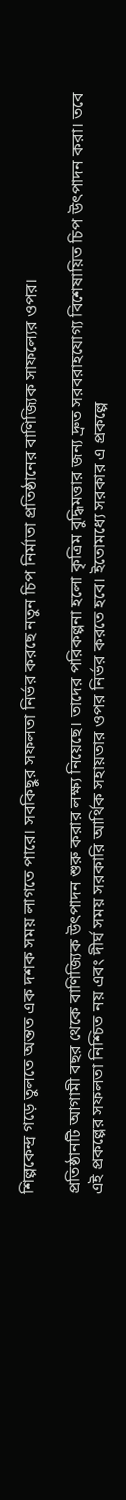শিল্পকেন্দ্র গড়ে তুলতে অন্তত এক দশক সময় লাগতে পারে। সবকিছুর সফলতা নির্ভর করছে নতুন চিপ নির্মাতা প্রতিষ্ঠানের বাণিজ্যিক সাফল্যের ওপর।

প্রতিষ্ঠানটি আগামী বছর থেকে বাণিজ্যিক উৎপাদন শুরু করার লক্ষ্য নিয়েছে। তাদের পরিকল্পনা হলো কৃত্রিম বুদ্ধিমত্তার জন্য দ্রুত সরবরাহযোগ্য বিশেষায়িত চিপ উৎপাদন করা। তবে এই প্রকল্পের সফলতা নিশ্চিত নয় এবং দীর্ঘ সময় সরকারি আর্থিক সহায়তার ওপর নির্ভর করতে হবে। ইতোমধ্যে সরকার এ প্রকল্পে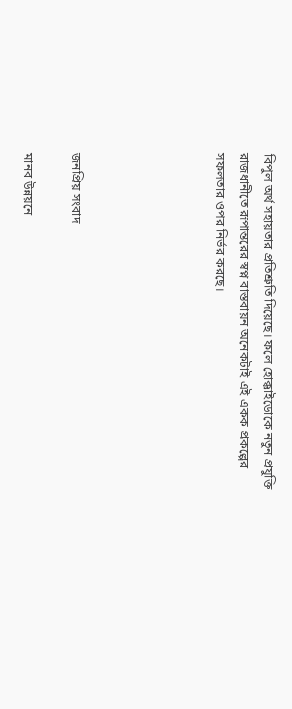বিপুল অর্থ সহায়তার প্রতিশ্রুতি দিয়েছে। ফলে হোক্কাইডোকে নতুন প্রযুক্তি রাজধানীতে রূপান্তরের স্বপ্ন বাস্তবায়ন অনেকটাই এই একক প্রকল্পের সফলতার ওপর নির্ভর করছে।





জনপ্রিয় সংবাদ

মানব উন্নয়নে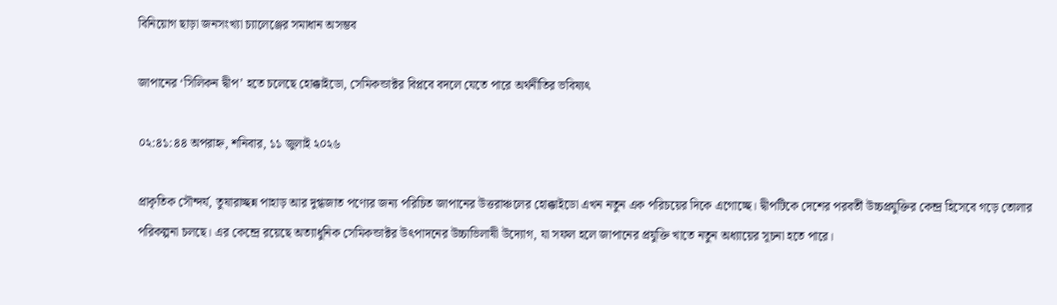বিনিয়োগ ছাড়া জনসংখ্যা চ্যালেঞ্জের সমাধান অসম্ভব

জাপানের ‘সিলিকন দ্বীপ’ হতে চলেছে হোক্কাইডো, সেমিকন্ডাক্টর বিপ্লবে বদলে যেতে পারে অর্থনীতির ভবিষ্যৎ

০২:৪১:৪৪ অপরাহ্ন, শনিবার, ১১ জুলাই ২০২৬

প্রাকৃতিক সৌন্দর্য, তুষারাচ্ছন্ন পাহাড় আর দুগ্ধজাত পণ্যের জন্য পরিচিত জাপানের উত্তরাঞ্চলের হোক্কাইডো এখন নতুন এক পরিচয়ের দিকে এগোচ্ছে। দ্বীপটিকে দেশের পরবর্তী উচ্চপ্রযুক্তির কেন্দ্র হিসেবে গড়ে তোলার পরিকল্পনা চলছে। এর কেন্দ্রে রয়েছে অত্যাধুনিক সেমিকন্ডাক্টর উৎপাদনের উচ্চাভিলাষী উদ্যোগ, যা সফল হলে জাপানের প্রযুক্তি খাতে নতুন অধ্যায়ের সূচনা হতে পারে।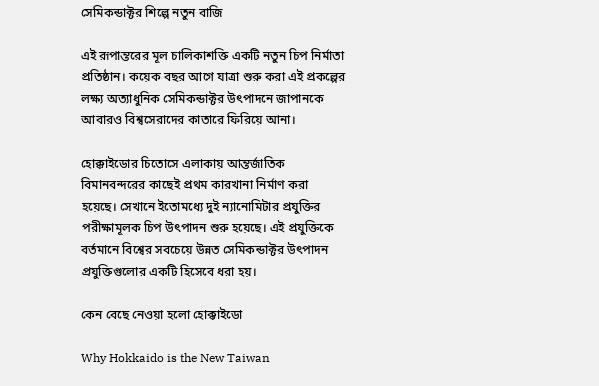সেমিকন্ডাক্টর শিল্পে নতুন বাজি

এই রূপান্তরের মূল চালিকাশক্তি একটি নতুন চিপ নির্মাতা প্রতিষ্ঠান। কয়েক বছর আগে যাত্রা শুরু করা এই প্রকল্পের লক্ষ্য অত্যাধুনিক সেমিকন্ডাক্টর উৎপাদনে জাপানকে আবারও বিশ্বসেরাদের কাতারে ফিরিয়ে আনা।

হোক্কাইডোর চিতোসে এলাকায় আন্তর্জাতিক বিমানবন্দরের কাছেই প্রথম কারখানা নির্মাণ করা হয়েছে। সেখানে ইতোমধ্যে দুই ন্যানোমিটার প্রযুক্তির পরীক্ষামূলক চিপ উৎপাদন শুরু হয়েছে। এই প্রযুক্তিকে বর্তমানে বিশ্বের সবচেয়ে উন্নত সেমিকন্ডাক্টর উৎপাদন প্রযুক্তিগুলোর একটি হিসেবে ধরা হয়।

কেন বেছে নেওয়া হলো হোক্কাইডো

Why Hokkaido is the New Taiwan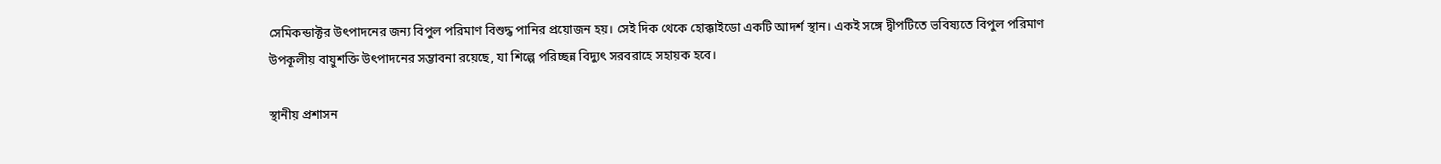সেমিকন্ডাক্টর উৎপাদনের জন্য বিপুল পরিমাণ বিশুদ্ধ পানির প্রয়োজন হয়। সেই দিক থেকে হোক্কাইডো একটি আদর্শ স্থান। একই সঙ্গে দ্বীপটিতে ভবিষ্যতে বিপুল পরিমাণ উপকূলীয় বায়ুশক্তি উৎপাদনের সম্ভাবনা রয়েছে, যা শিল্পে পরিচ্ছন্ন বিদ্যুৎ সরবরাহে সহায়ক হবে।

স্থানীয় প্রশাসন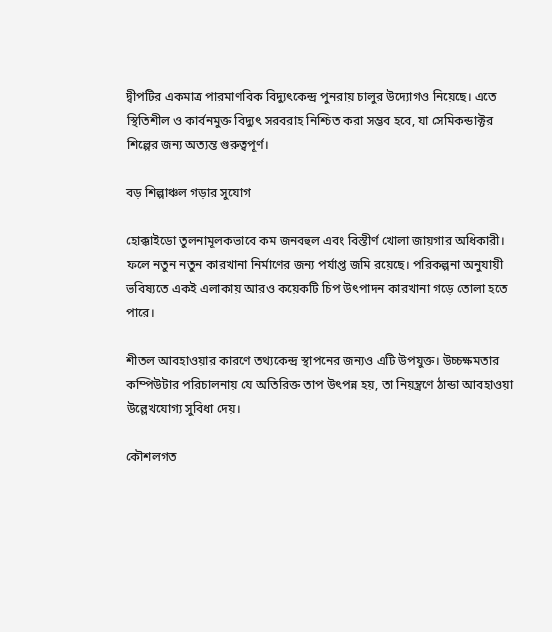দ্বীপটির একমাত্র পারমাণবিক বিদ্যুৎকেন্দ্র পুনরায় চালুর উদ্যোগও নিয়েছে। এতে স্থিতিশীল ও কার্বনমুক্ত বিদ্যুৎ সরবরাহ নিশ্চিত করা সম্ভব হবে, যা সেমিকন্ডাক্টর শিল্পের জন্য অত্যন্ত গুরুত্বপূর্ণ।

বড় শিল্পাঞ্চল গড়ার সুযোগ

হোক্কাইডো তুলনামূলকভাবে কম জনবহুল এবং বিস্তীর্ণ খোলা জায়গার অধিকারী। ফলে নতুন নতুন কারখানা নির্মাণের জন্য পর্যাপ্ত জমি রয়েছে। পরিকল্পনা অনুযায়ী ভবিষ্যতে একই এলাকায় আরও কয়েকটি চিপ উৎপাদন কারখানা গড়ে তোলা হতে পারে।

শীতল আবহাওয়ার কারণে তথ্যকেন্দ্র স্থাপনের জন্যও এটি উপযুক্ত। উচ্চক্ষমতার কম্পিউটার পরিচালনায় যে অতিরিক্ত তাপ উৎপন্ন হয়, তা নিয়ন্ত্রণে ঠান্ডা আবহাওয়া উল্লেখযোগ্য সুবিধা দেয়।

কৌশলগত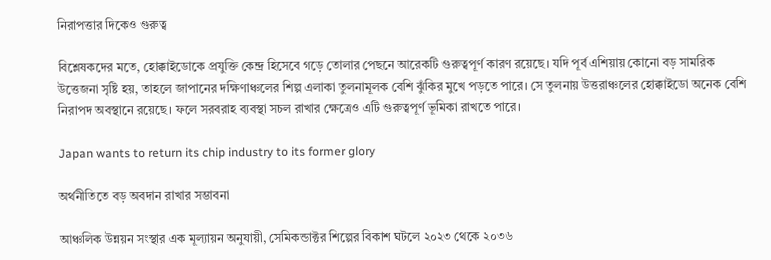নিরাপত্তার দিকেও গুরুত্ব

বিশ্লেষকদের মতে, হোক্কাইডোকে প্রযুক্তি কেন্দ্র হিসেবে গড়ে তোলার পেছনে আরেকটি গুরুত্বপূর্ণ কারণ রয়েছে। যদি পূর্ব এশিয়ায় কোনো বড় সামরিক উত্তেজনা সৃষ্টি হয়, তাহলে জাপানের দক্ষিণাঞ্চলের শিল্প এলাকা তুলনামূলক বেশি ঝুঁকির মুখে পড়তে পারে। সে তুলনায় উত্তরাঞ্চলের হোক্কাইডো অনেক বেশি নিরাপদ অবস্থানে রয়েছে। ফলে সরবরাহ ব্যবস্থা সচল রাখার ক্ষেত্রেও এটি গুরুত্বপূর্ণ ভূমিকা রাখতে পারে।

Japan wants to return its chip industry to its former glory

অর্থনীতিতে বড় অবদান রাখার সম্ভাবনা

আঞ্চলিক উন্নয়ন সংস্থার এক মূল্যায়ন অনুযায়ী, সেমিকন্ডাক্টর শিল্পের বিকাশ ঘটলে ২০২৩ থেকে ২০৩৬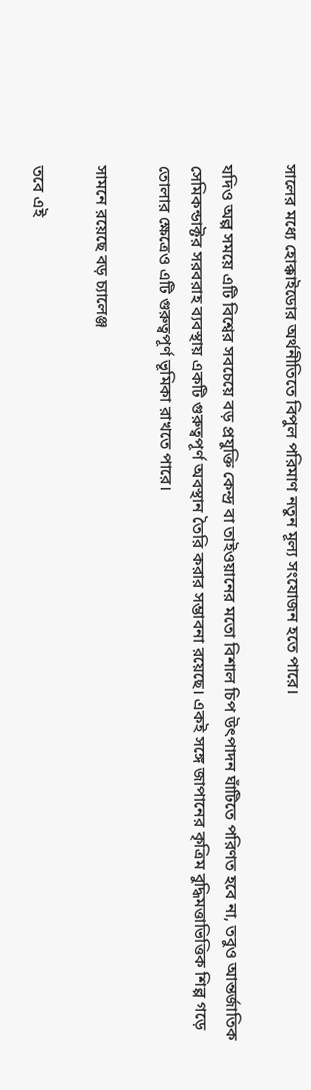সালের মধ্যে হোক্কাইডোর অর্থনীতিতে বিপুল পরিমাণ নতুন মূল্য সংযোজন হতে পারে।

যদিও অল্প সময়ে এটি বিশ্বের সবচেয়ে বড় প্রযুক্তি কেন্দ্র বা তাইওয়ানের মতো বিশাল চিপ উৎপাদন ঘাঁটিতে পরিণত হবে না, তবুও আন্তর্জাতিক সেমিকন্ডাক্টর সরবরাহ ব্যবস্থায় একটি গুরুত্বপূর্ণ অবস্থান তৈরি করার সম্ভাবনা রয়েছে। একই সঙ্গে জাপানের কৃত্রিম বুদ্ধিমত্তাভিত্তিক শিল্প গড়ে তোলার ক্ষেত্রেও এটি গুরুত্বপূর্ণ ভূমিকা রাখতে পারে।

সামনে রয়েছে বড় চ্যালেঞ্জ

তবে এই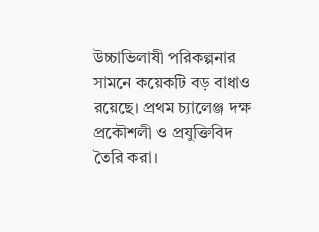উচ্চাভিলাষী পরিকল্পনার সামনে কয়েকটি বড় বাধাও রয়েছে। প্রথম চ্যালেঞ্জ দক্ষ প্রকৌশলী ও প্রযুক্তিবিদ তৈরি করা।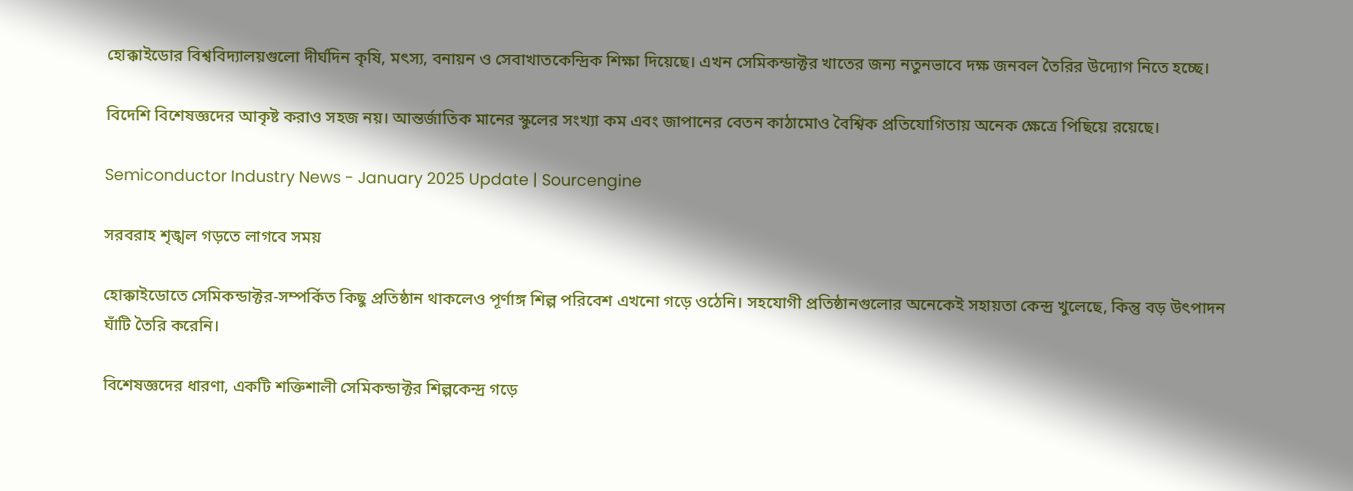হোক্কাইডোর বিশ্ববিদ্যালয়গুলো দীর্ঘদিন কৃষি, মৎস্য, বনায়ন ও সেবাখাতকেন্দ্রিক শিক্ষা দিয়েছে। এখন সেমিকন্ডাক্টর খাতের জন্য নতুনভাবে দক্ষ জনবল তৈরির উদ্যোগ নিতে হচ্ছে।

বিদেশি বিশেষজ্ঞদের আকৃষ্ট করাও সহজ নয়। আন্তর্জাতিক মানের স্কুলের সংখ্যা কম এবং জাপানের বেতন কাঠামোও বৈশ্বিক প্রতিযোগিতায় অনেক ক্ষেত্রে পিছিয়ে রয়েছে।

Semiconductor Industry News - January 2025 Update | Sourcengine

সরবরাহ শৃঙ্খল গড়তে লাগবে সময়

হোক্কাইডোতে সেমিকন্ডাক্টর-সম্পর্কিত কিছু প্রতিষ্ঠান থাকলেও পূর্ণাঙ্গ শিল্প পরিবেশ এখনো গড়ে ওঠেনি। সহযোগী প্রতিষ্ঠানগুলোর অনেকেই সহায়তা কেন্দ্র খুলেছে, কিন্তু বড় উৎপাদন ঘাঁটি তৈরি করেনি।

বিশেষজ্ঞদের ধারণা, একটি শক্তিশালী সেমিকন্ডাক্টর শিল্পকেন্দ্র গড়ে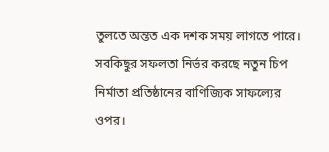তুলতে অন্তত এক দশক সময় লাগতে পারে। সবকিছুর সফলতা নির্ভর করছে নতুন চিপ নির্মাতা প্রতিষ্ঠানের বাণিজ্যিক সাফল্যের ওপর।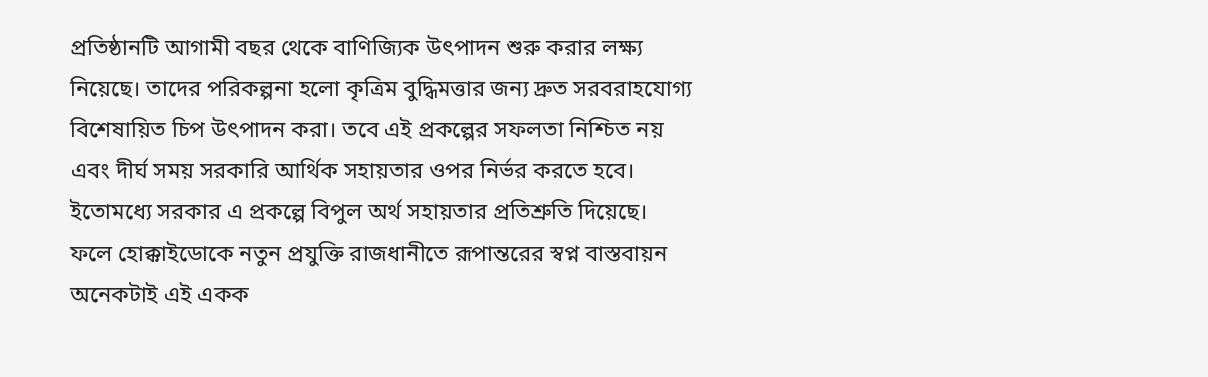প্রতিষ্ঠানটি আগামী বছর থেকে বাণিজ্যিক উৎপাদন শুরু করার লক্ষ্য নিয়েছে। তাদের পরিকল্পনা হলো কৃত্রিম বুদ্ধিমত্তার জন্য দ্রুত সরবরাহযোগ্য বিশেষায়িত চিপ উৎপাদন করা। তবে এই প্রকল্পের সফলতা নিশ্চিত নয় এবং দীর্ঘ সময় সরকারি আর্থিক সহায়তার ওপর নির্ভর করতে হবে। ইতোমধ্যে সরকার এ প্রকল্পে বিপুল অর্থ সহায়তার প্রতিশ্রুতি দিয়েছে। ফলে হোক্কাইডোকে নতুন প্রযুক্তি রাজধানীতে রূপান্তরের স্বপ্ন বাস্তবায়ন অনেকটাই এই একক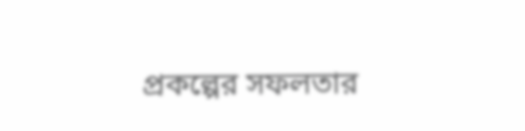প্রকল্পের সফলতার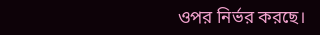ওপর নির্ভর করছে।